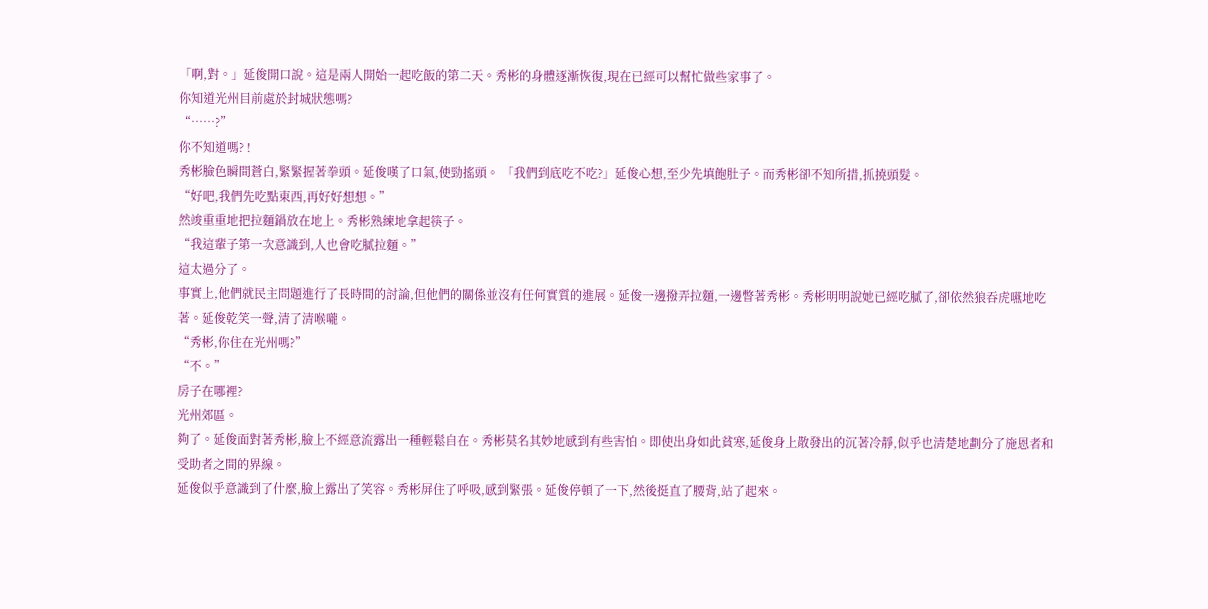「啊,對。」延俊開口說。這是兩人開始一起吃飯的第二天。秀彬的身體逐漸恢復,現在已經可以幫忙做些家事了。
你知道光州目前處於封城狀態嗎?
“……?”
你不知道嗎? !
秀彬臉色瞬間蒼白,緊緊握著拳頭。延俊嘆了口氣,使勁搖頭。 「我們到底吃不吃?」延俊心想,至少先填飽肚子。而秀彬卻不知所措,抓撓頭髮。
“好吧,我們先吃點東西,再好好想想。”
然竣重重地把拉麵鍋放在地上。秀彬熟練地拿起筷子。
“我這輩子第一次意識到,人也會吃膩拉麵。”
這太過分了。
事實上,他們就民主問題進行了長時間的討論,但他們的關係並沒有任何實質的進展。延俊一邊撥弄拉麵,一邊瞥著秀彬。秀彬明明說她已經吃膩了,卻依然狼吞虎嚥地吃著。延俊乾笑一聲,清了清喉嚨。
“秀彬,你住在光州嗎?”
“不。”
房子在哪裡?
光州郊區。
夠了。延俊面對著秀彬,臉上不經意流露出一種輕鬆自在。秀彬莫名其妙地感到有些害怕。即使出身如此貧寒,延俊身上散發出的沉著冷靜,似乎也清楚地劃分了施恩者和受助者之間的界線。
延俊似乎意識到了什麼,臉上露出了笑容。秀彬屏住了呼吸,感到緊張。延俊停頓了一下,然後挺直了腰背,站了起來。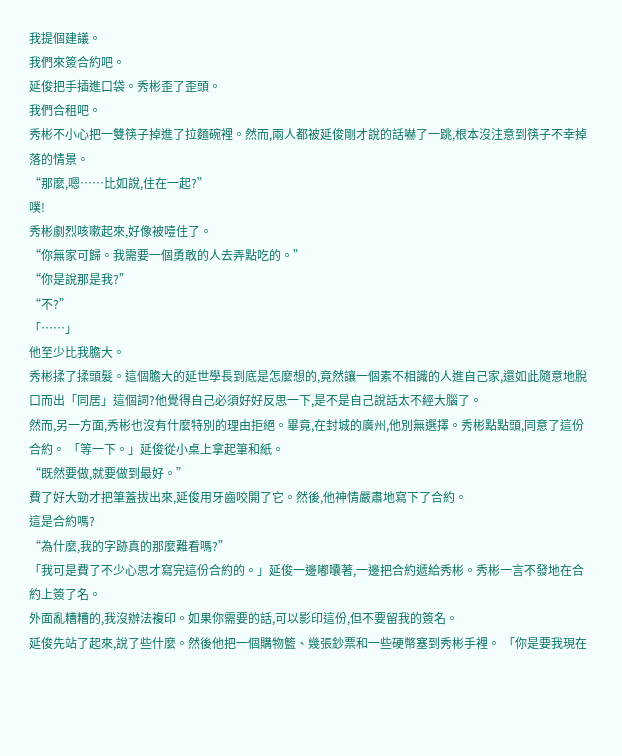我提個建議。
我們來簽合約吧。
延俊把手插進口袋。秀彬歪了歪頭。
我們合租吧。
秀彬不小心把一雙筷子掉進了拉麵碗裡。然而,兩人都被延俊剛才說的話嚇了一跳,根本沒注意到筷子不幸掉落的情景。
“那麼,嗯……比如說,住在一起?”
噗!
秀彬劇烈咳嗽起來,好像被噎住了。
“你無家可歸。我需要一個勇敢的人去弄點吃的。”
“你是說那是我?”
“不?”
「……」
他至少比我膽大。
秀彬揉了揉頭髮。這個膽大的延世學長到底是怎麼想的,竟然讓一個素不相識的人進自己家,還如此隨意地脫口而出「同居」這個詞?他覺得自己必須好好反思一下,是不是自己說話太不經大腦了。
然而,另一方面,秀彬也沒有什麼特別的理由拒絕。畢竟,在封城的廣州,他別無選擇。秀彬點點頭,同意了這份合約。 「等一下。」延俊從小桌上拿起筆和紙。
“既然要做,就要做到最好。”
費了好大勁才把筆蓋拔出來,延俊用牙齒咬開了它。然後,他神情嚴肅地寫下了合約。
這是合約嗎?
“為什麼,我的字跡真的那麼難看嗎?”
「我可是費了不少心思才寫完這份合約的。」延俊一邊嘟囔著,一邊把合約遞給秀彬。秀彬一言不發地在合約上簽了名。
外面亂糟糟的,我沒辦法複印。如果你需要的話,可以影印這份,但不要留我的簽名。
延俊先站了起來,說了些什麼。然後他把一個購物籃、幾張鈔票和一些硬幣塞到秀彬手裡。 「你是要我現在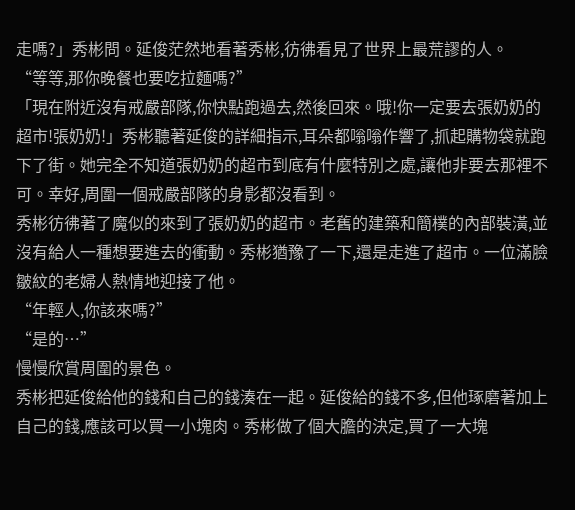走嗎?」秀彬問。延俊茫然地看著秀彬,彷彿看見了世界上最荒謬的人。
“等等,那你晚餐也要吃拉麵嗎?”
「現在附近沒有戒嚴部隊,你快點跑過去,然後回來。哦!你一定要去張奶奶的超市!張奶奶!」秀彬聽著延俊的詳細指示,耳朵都嗡嗡作響了,抓起購物袋就跑下了街。她完全不知道張奶奶的超市到底有什麼特別之處,讓他非要去那裡不可。幸好,周圍一個戒嚴部隊的身影都沒看到。
秀彬彷彿著了魔似的來到了張奶奶的超市。老舊的建築和簡樸的內部裝潢,並沒有給人一種想要進去的衝動。秀彬猶豫了一下,還是走進了超市。一位滿臉皺紋的老婦人熱情地迎接了他。
“年輕人,你該來嗎?”
“是的…”
慢慢欣賞周圍的景色。
秀彬把延俊給他的錢和自己的錢湊在一起。延俊給的錢不多,但他琢磨著加上自己的錢,應該可以買一小塊肉。秀彬做了個大膽的決定,買了一大塊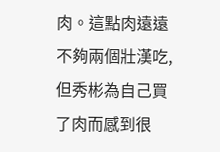肉。這點肉遠遠不夠兩個壯漢吃,但秀彬為自己買了肉而感到很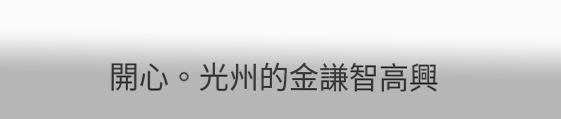開心。光州的金謙智高興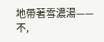地帶著雪濃湯——不,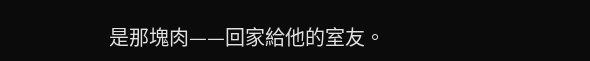是那塊肉——回家給他的室友。